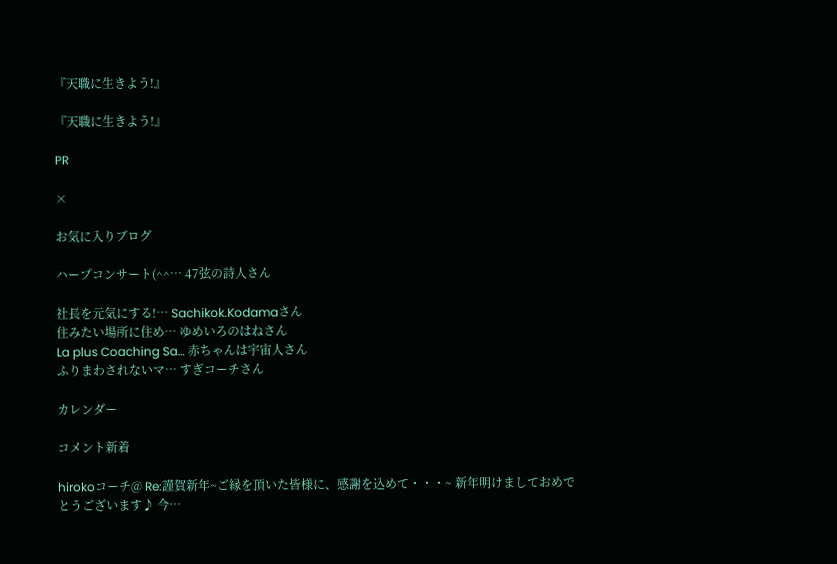『天職に生きよう!』

『天職に生きよう!』

PR

×

お気に入りブログ

ハープコンサート(^^… 47弦の詩人さん

社長を元気にする!… Sachikok.Kodamaさん
住みたい場所に住め… ゆめいろのはねさん
La plus Coaching Sa… 赤ちゃんは宇宙人さん
ふりまわされないマ… すぎコーチさん

カレンダー

コメント新着

hirokoコーチ@ Re:謹賀新年~ご縁を頂いた皆様に、感謝を込めて・・・~ 新年明けましておめでとうございます♪ 今…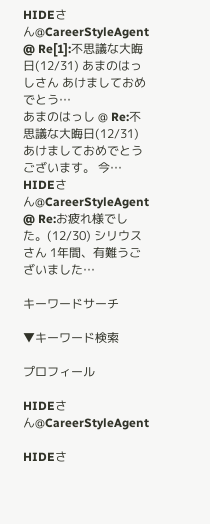HIDEさん@CareerStyleAgent @ Re[1]:不思議な大晦日(12/31) あまのはっしさん あけましておめでとう…
あまのはっし @ Re:不思議な大晦日(12/31) あけましておめでとうございます。 今…
HIDEさん@CareerStyleAgent @ Re:お疲れ様でした。(12/30) シリウスさん 1年間、有難うございました…

キーワードサーチ

▼キーワード検索

プロフィール

HIDEさん@CareerStyleAgent

HIDEさ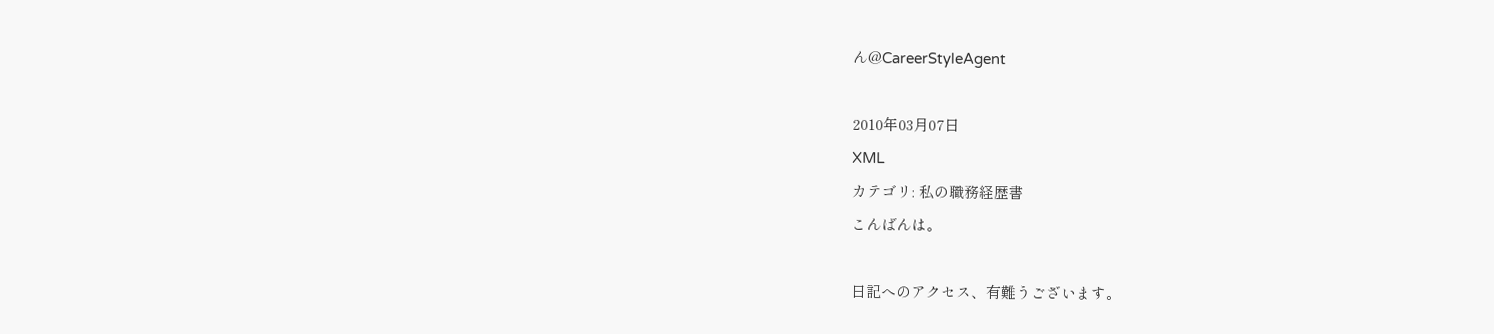ん@CareerStyleAgent

2010年03月07日
XML
カテゴリ: 私の職務経歴書
こんばんは。

日記へのアクセス、有難うございます。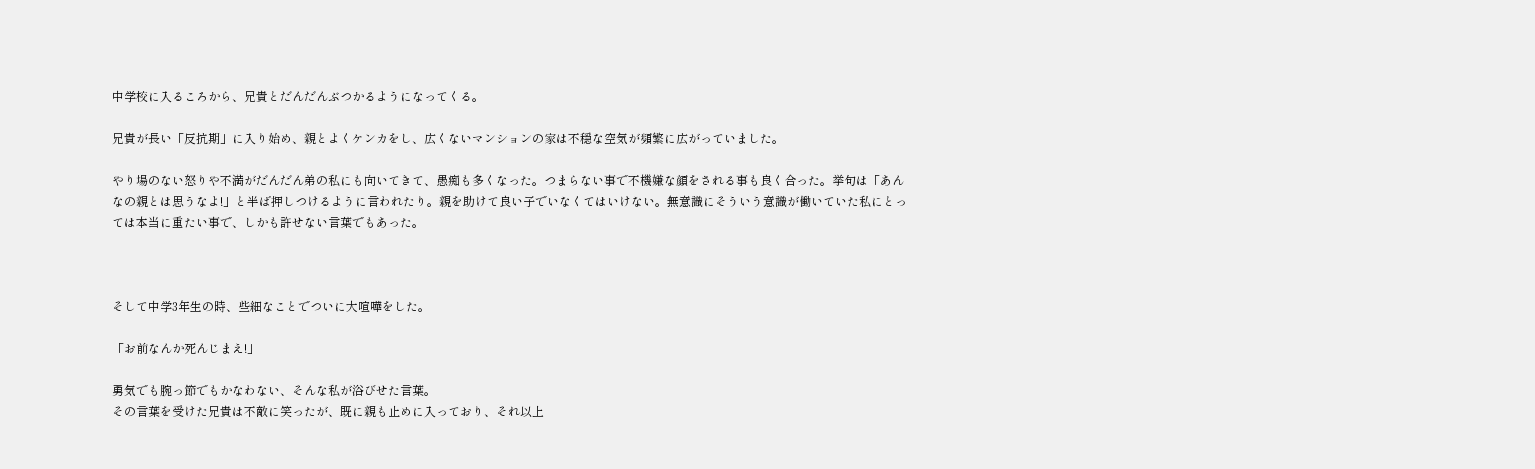中学校に入るころから、兄貴とだんだんぶつかるようになってくる。

兄貴が長い「反抗期」に入り始め、親とよくケンカをし、広くないマンションの家は不穏な空気が頻繁に広がっていました。

やり場のない怒りや不満がだんだん弟の私にも向いてきて、愚痴も多くなった。つまらない事で不機嫌な顔をされる事も良く合った。挙句は「あんなの親とは思うなよ!」と半ば押しつけるように言われたり。親を助けて良い子でいなくてはいけない。無意識にそういう意識が働いていた私にとっては本当に重たい事で、しかも許せない言葉でもあった。



そして中学3年生の時、些細なことでついに大喧嘩をした。

「お前なんか死んじまえ!」

勇気でも腕っ節でもかなわない、そんな私が浴びせた言葉。
その言葉を受けた兄貴は不敵に笑ったが、既に親も止めに入っており、それ以上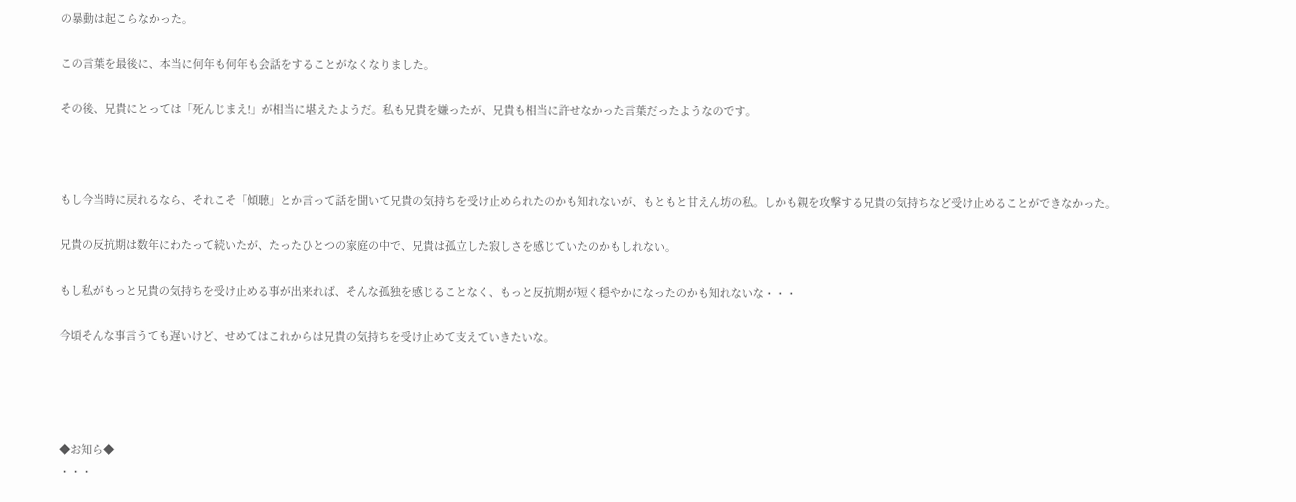の暴動は起こらなかった。

この言葉を最後に、本当に何年も何年も会話をすることがなくなりました。

その後、兄貴にとっては「死んじまえ!」が相当に堪えたようだ。私も兄貴を嫌ったが、兄貴も相当に許せなかった言葉だったようなのです。



もし今当時に戻れるなら、それこそ「傾聴」とか言って話を聞いて兄貴の気持ちを受け止められたのかも知れないが、もともと甘えん坊の私。しかも親を攻撃する兄貴の気持ちなど受け止めることができなかった。

兄貴の反抗期は数年にわたって続いたが、たったひとつの家庭の中で、兄貴は孤立した寂しさを感じていたのかもしれない。

もし私がもっと兄貴の気持ちを受け止める事が出来れば、そんな孤独を感じることなく、もっと反抗期が短く穏やかになったのかも知れないな・・・

今頃そんな事言うても遅いけど、せめてはこれからは兄貴の気持ちを受け止めて支えていきたいな。




◆お知ら◆
・・・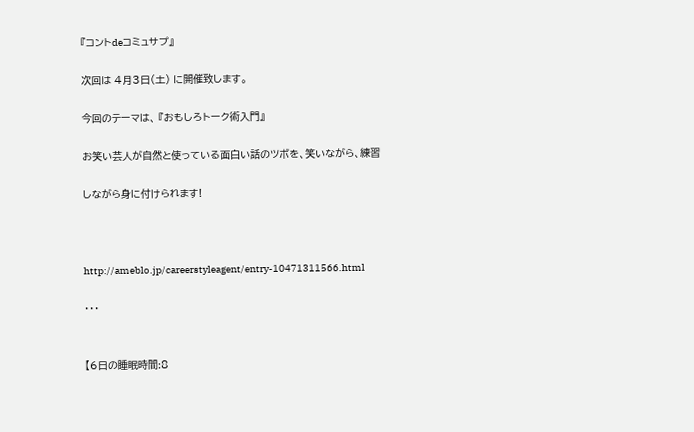『コントdeコミュサプ』

次回は 4月3日(土) に開催致します。

今回のテーマは、 『おもしろトーク術入門』

お笑い芸人が自然と使っている面白い話のツボを、笑いながら、練習

しながら身に付けられます!



http://ameblo.jp/careerstyleagent/entry-10471311566.html

・・・


【6日の睡眠時間:8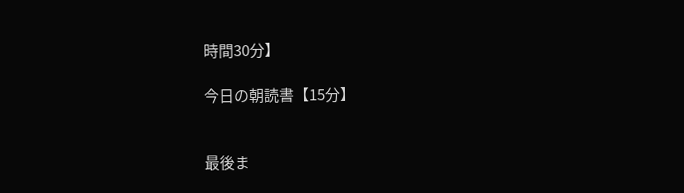時間30分】

今日の朝読書【15分】


最後ま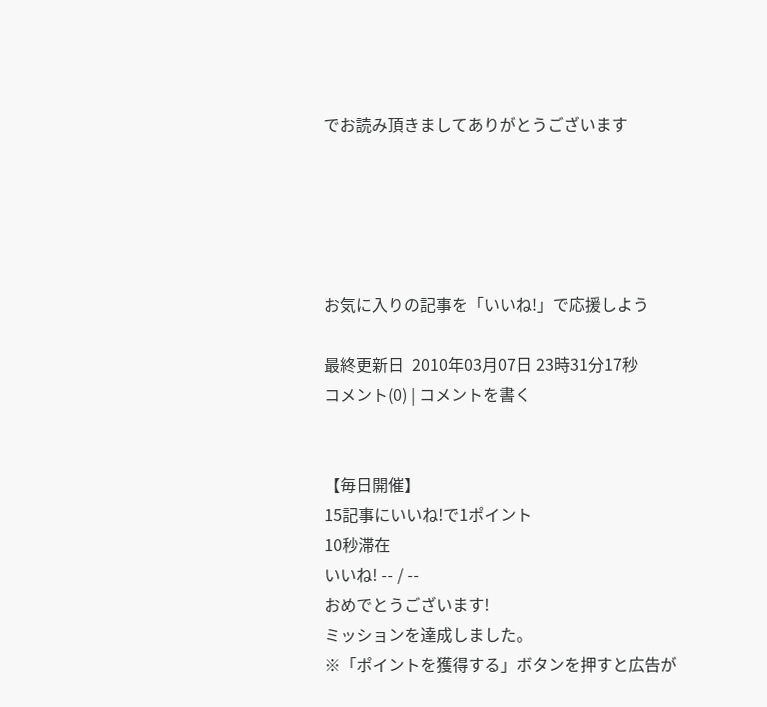でお読み頂きましてありがとうございます





お気に入りの記事を「いいね!」で応援しよう

最終更新日  2010年03月07日 23時31分17秒
コメント(0) | コメントを書く


【毎日開催】
15記事にいいね!で1ポイント
10秒滞在
いいね! -- / --
おめでとうございます!
ミッションを達成しました。
※「ポイントを獲得する」ボタンを押すと広告が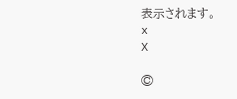表示されます。
x
X

©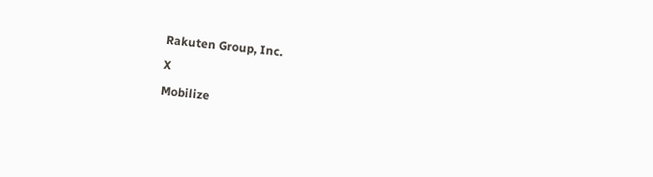Rakuten Group, Inc.
X
Mobilize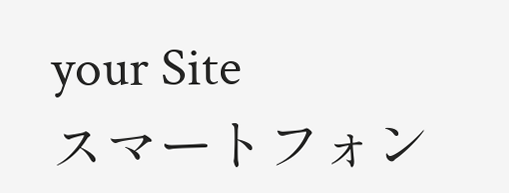your Site
スマートフォン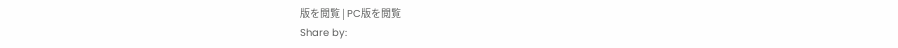版を閲覧 | PC版を閲覧
Share by: